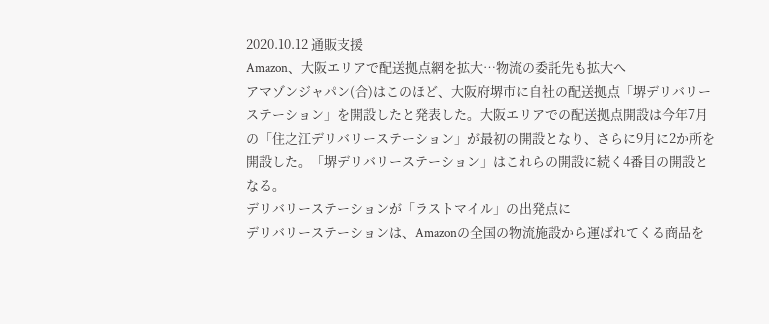2020.10.12 通販支援
Amazon、大阪エリアで配送拠点網を拡大…物流の委託先も拡大へ
アマゾンジャパン(合)はこのほど、大阪府堺市に自社の配送拠点「堺デリバリーステーション」を開設したと発表した。大阪エリアでの配送拠点開設は今年7月の「住之江デリバリーステーション」が最初の開設となり、さらに9月に2か所を開設した。「堺デリバリーステーション」はこれらの開設に続く4番目の開設となる。
デリバリーステーションが「ラストマイル」の出発点に
デリバリーステーションは、Amazonの全国の物流施設から運ばれてくる商品を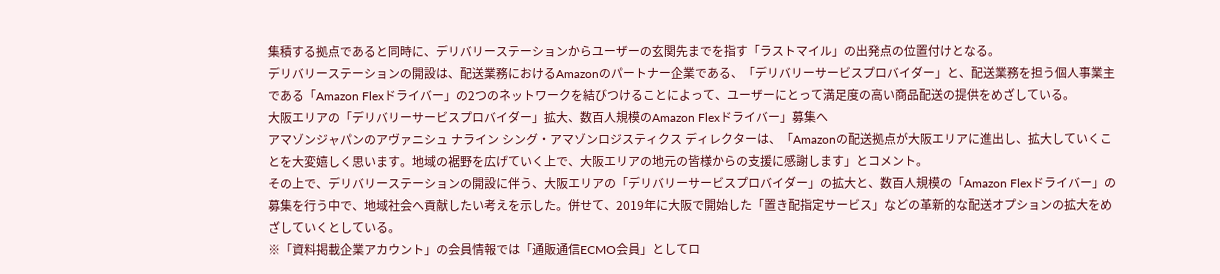集積する拠点であると同時に、デリバリーステーションからユーザーの玄関先までを指す「ラストマイル」の出発点の位置付けとなる。
デリバリーステーションの開設は、配送業務におけるAmazonのパートナー企業である、「デリバリーサービスプロバイダー」と、配送業務を担う個人事業主である「Amazon Flexドライバー」の2つのネットワークを結びつけることによって、ユーザーにとって満足度の高い商品配送の提供をめざしている。
大阪エリアの「デリバリーサービスプロバイダー」拡大、数百人規模のAmazon Flexドライバー」募集へ
アマゾンジャパンのアヴァニシュ ナライン シング・アマゾンロジスティクス ディレクターは、「Amazonの配送拠点が大阪エリアに進出し、拡大していくことを大変嬉しく思います。地域の裾野を広げていく上で、大阪エリアの地元の皆様からの支援に感謝します」とコメント。
その上で、デリバリーステーションの開設に伴う、大阪エリアの「デリバリーサービスプロバイダー」の拡大と、数百人規模の「Amazon Flexドライバー」の募集を行う中で、地域社会へ貢献したい考えを示した。併せて、2019年に大阪で開始した「置き配指定サービス」などの革新的な配送オプションの拡大をめざしていくとしている。
※「資料掲載企業アカウント」の会員情報では「通販通信ECMO会員」としてロ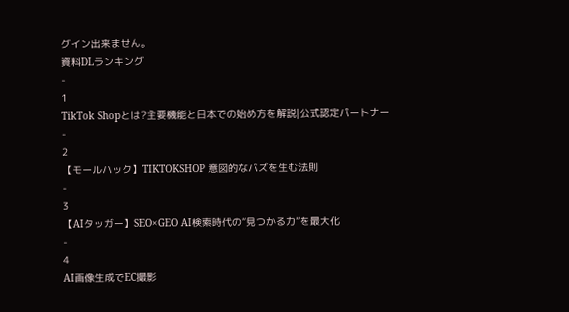グイン出来ません。
資料DLランキング
-
1
TikTok Shopとは?主要機能と日本での始め方を解説|公式認定パートナー
-
2
【モールハック】TIKTOKSHOP 意図的なバズを生む法則
-
3
【AIタッガー】SEO×GEO AI検索時代の“見つかる力”を最大化
-
4
AI画像生成でEC撮影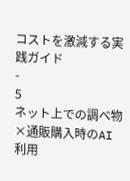コストを激減する実践ガイド
-
5
ネット上での調べ物×通販購入時のAI利用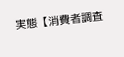実態【消費者調査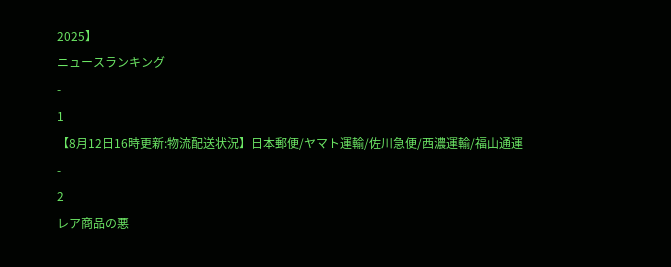2025】
ニュースランキング
-
1
【8月12日16時更新:物流配送状況】日本郵便/ヤマト運輸/佐川急便/西濃運輸/福山通運
-
2
レア商品の悪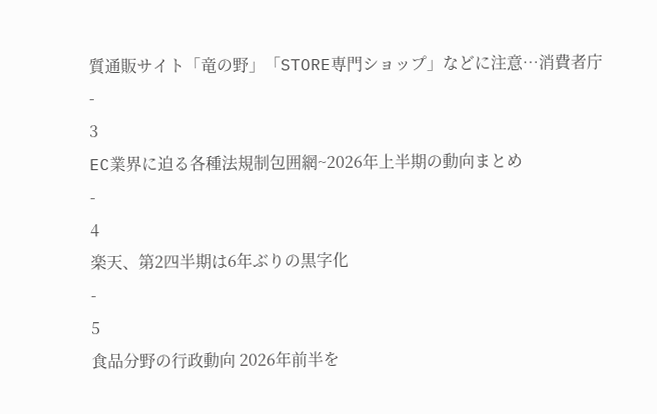質通販サイト「竜の野」「STORE専門ショップ」などに注意…消費者庁
-
3
EC業界に迫る各種法規制包囲網~2026年上半期の動向まとめ
-
4
楽天、第2四半期は6年ぶりの黒字化
-
5
食品分野の行政動向 2026年前半を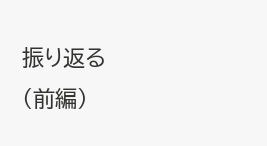振り返る(前編)